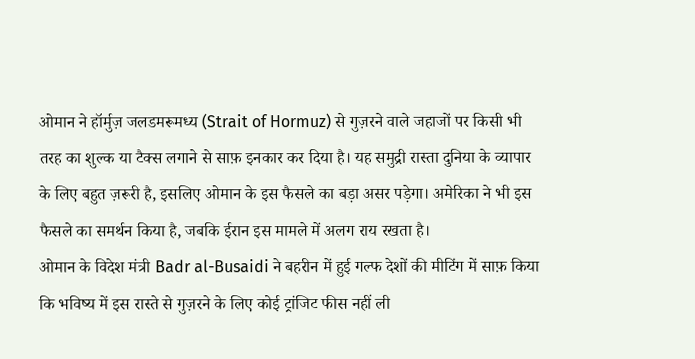ओमान ने हॉर्मुज़ जलडमरूमध्य (Strait of Hormuz) से गुज़रने वाले जहाजों पर किसी भी तरह का शुल्क या टैक्स लगाने से साफ़ इनकार कर दिया है। यह समुद्री रास्ता दुनिया के व्यापार के लिए बहुत ज़रूरी है, इसलिए ओमान के इस फैसले का बड़ा असर पड़ेगा। अमेरिका ने भी इस फैसले का समर्थन किया है, जबकि ईरान इस मामले में अलग राय रखता है।
ओमान के विदेश मंत्री Badr al-Busaidi ने बहरीन में हुई गल्फ देशों की मीटिंग में साफ़ किया कि भविष्य में इस रास्ते से गुज़रने के लिए कोई ट्रांजिट फीस नहीं ली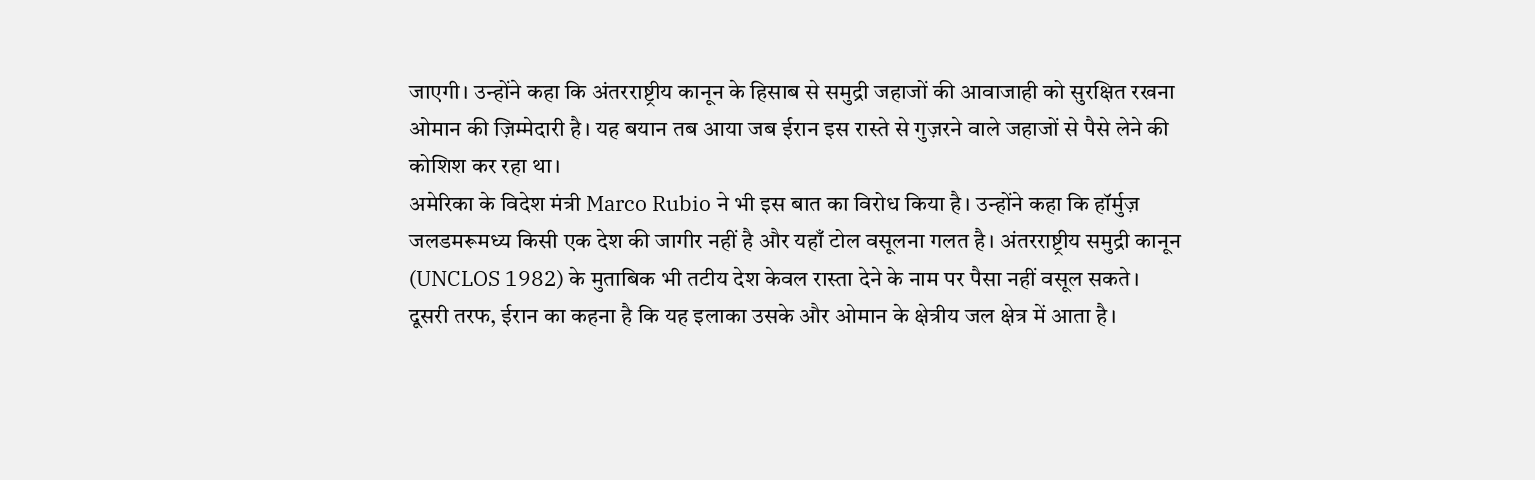जाएगी। उन्होंने कहा कि अंतरराष्ट्रीय कानून के हिसाब से समुद्री जहाजों की आवाजाही को सुरक्षित रखना ओमान की ज़िम्मेदारी है। यह बयान तब आया जब ईरान इस रास्ते से गुज़रने वाले जहाजों से पैसे लेने की कोशिश कर रहा था।
अमेरिका के विदेश मंत्री Marco Rubio ने भी इस बात का विरोध किया है। उन्होंने कहा कि हॉर्मुज़ जलडमरूमध्य किसी एक देश की जागीर नहीं है और यहाँ टोल वसूलना गलत है। अंतरराष्ट्रीय समुद्री कानून (UNCLOS 1982) के मुताबिक भी तटीय देश केवल रास्ता देने के नाम पर पैसा नहीं वसूल सकते।
दूसरी तरफ, ईरान का कहना है कि यह इलाका उसके और ओमान के क्षेत्रीय जल क्षेत्र में आता है।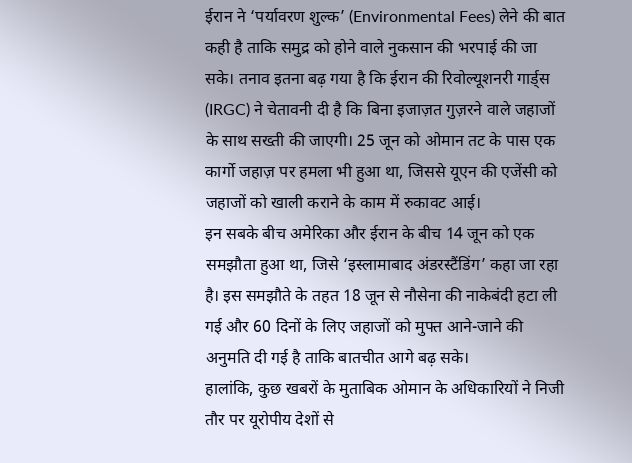ईरान ने ‘पर्यावरण शुल्क’ (Environmental Fees) लेने की बात कही है ताकि समुद्र को होने वाले नुकसान की भरपाई की जा सके। तनाव इतना बढ़ गया है कि ईरान की रिवोल्यूशनरी गार्ड्स (IRGC) ने चेतावनी दी है कि बिना इजाज़त गुज़रने वाले जहाजों के साथ सख्ती की जाएगी। 25 जून को ओमान तट के पास एक कार्गो जहाज़ पर हमला भी हुआ था, जिससे यूएन की एजेंसी को जहाजों को खाली कराने के काम में रुकावट आई।
इन सबके बीच अमेरिका और ईरान के बीच 14 जून को एक समझौता हुआ था, जिसे ‘इस्लामाबाद अंडरस्टैंडिंग’ कहा जा रहा है। इस समझौते के तहत 18 जून से नौसेना की नाकेबंदी हटा ली गई और 60 दिनों के लिए जहाजों को मुफ्त आने-जाने की अनुमति दी गई है ताकि बातचीत आगे बढ़ सके।
हालांकि, कुछ खबरों के मुताबिक ओमान के अधिकारियों ने निजी तौर पर यूरोपीय देशों से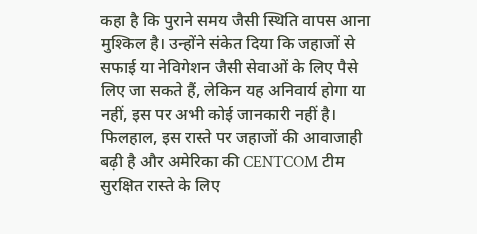कहा है कि पुराने समय जैसी स्थिति वापस आना मुश्किल है। उन्होंने संकेत दिया कि जहाजों से सफाई या नेविगेशन जैसी सेवाओं के लिए पैसे लिए जा सकते हैं, लेकिन यह अनिवार्य होगा या नहीं, इस पर अभी कोई जानकारी नहीं है। फिलहाल, इस रास्ते पर जहाजों की आवाजाही बढ़ी है और अमेरिका की CENTCOM टीम सुरक्षित रास्ते के लिए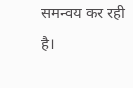समन्वय कर रही है।